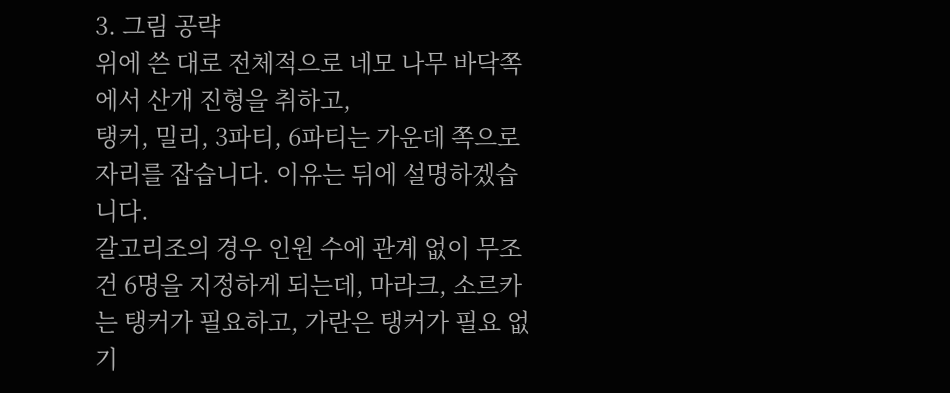3. 그림 공략
위에 쓴 대로 전체적으로 네모 나무 바닥쪽에서 산개 진형을 취하고,
탱커, 밀리, 3파티, 6파티는 가운데 쪽으로 자리를 잡습니다. 이유는 뒤에 설명하겠습니다.
갈고리조의 경우 인원 수에 관계 없이 무조건 6명을 지정하게 되는데, 마라크, 소르카는 탱커가 필요하고, 가란은 탱커가 필요 없기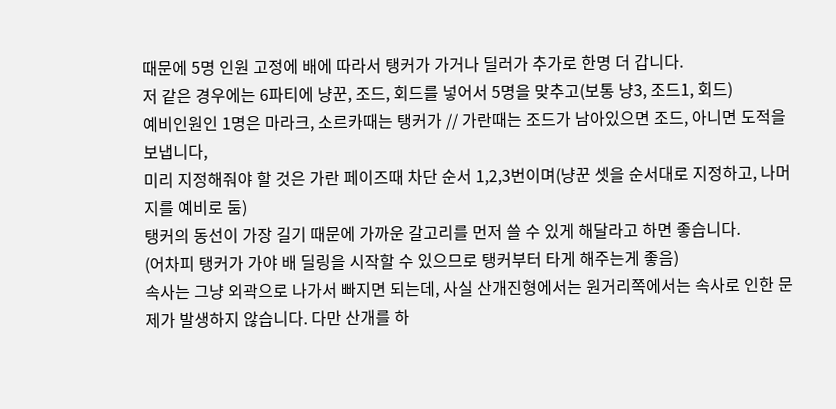때문에 5명 인원 고정에 배에 따라서 탱커가 가거나 딜러가 추가로 한명 더 갑니다.
저 같은 경우에는 6파티에 냥꾼, 조드, 회드를 넣어서 5명을 맞추고(보통 냥3, 조드1, 회드)
예비인원인 1명은 마라크, 소르카때는 탱커가 // 가란때는 조드가 남아있으면 조드, 아니면 도적을 보냅니다,
미리 지정해줘야 할 것은 가란 페이즈때 차단 순서 1,2,3번이며(냥꾼 셋을 순서대로 지정하고, 나머지를 예비로 둠)
탱커의 동선이 가장 길기 때문에 가까운 갈고리를 먼저 쓸 수 있게 해달라고 하면 좋습니다.
(어차피 탱커가 가야 배 딜링을 시작할 수 있으므로 탱커부터 타게 해주는게 좋음)
속사는 그냥 외곽으로 나가서 빠지면 되는데, 사실 산개진형에서는 원거리쪽에서는 속사로 인한 문제가 발생하지 않습니다. 다만 산개를 하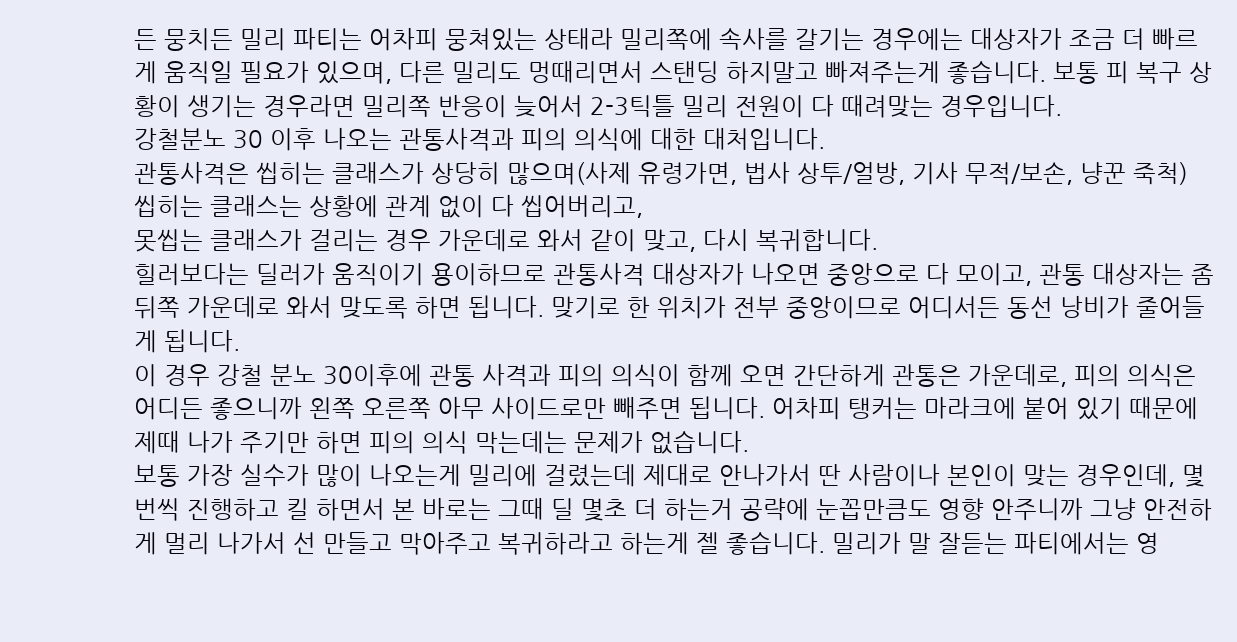든 뭉치든 밀리 파티는 어차피 뭉쳐있는 상태라 밀리쪽에 속사를 갈기는 경우에는 대상자가 조금 더 빠르게 움직일 필요가 있으며, 다른 밀리도 멍때리면서 스탠딩 하지말고 빠져주는게 좋습니다. 보통 피 복구 상황이 생기는 경우라면 밀리쪽 반응이 늦어서 2-3틱틀 밀리 전원이 다 때려맞는 경우입니다.
강철분노 30 이후 나오는 관통사격과 피의 의식에 대한 대처입니다.
관통사격은 씹히는 클래스가 상당히 많으며(사제 유령가면, 법사 상투/얼방, 기사 무적/보손, 냥꾼 죽척)
씹히는 클래스는 상황에 관계 없이 다 씹어버리고,
못씹는 클래스가 걸리는 경우 가운데로 와서 같이 맞고, 다시 복귀합니다.
힐러보다는 딜러가 움직이기 용이하므로 관통사격 대상자가 나오면 중앙으로 다 모이고, 관통 대상자는 좀 뒤쪽 가운데로 와서 맞도록 하면 됩니다. 맞기로 한 위치가 전부 중앙이므로 어디서든 동선 낭비가 줄어들게 됩니다.
이 경우 강철 분노 30이후에 관통 사격과 피의 의식이 함께 오면 간단하게 관통은 가운데로, 피의 의식은 어디든 좋으니까 왼쪽 오른쪽 아무 사이드로만 빼주면 됩니다. 어차피 탱커는 마라크에 붙어 있기 때문에 제때 나가 주기만 하면 피의 의식 막는데는 문제가 없습니다.
보통 가장 실수가 많이 나오는게 밀리에 걸렸는데 제대로 안나가서 딴 사람이나 본인이 맞는 경우인데, 몇번씩 진행하고 킬 하면서 본 바로는 그때 딜 몇초 더 하는거 공략에 눈꼽만큼도 영향 안주니까 그냥 안전하게 멀리 나가서 선 만들고 막아주고 복귀하라고 하는게 젤 좋습니다. 밀리가 말 잘듣는 파티에서는 영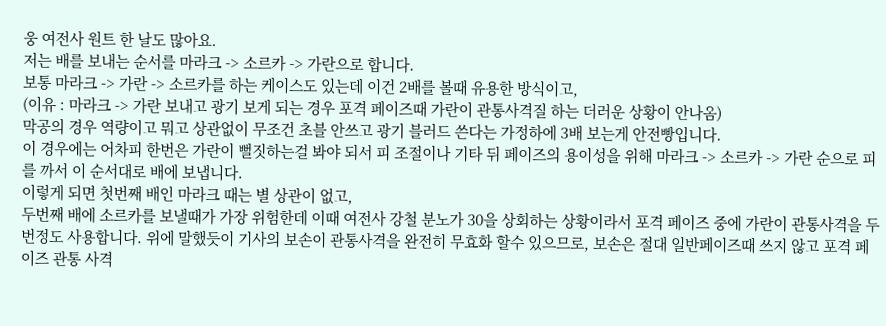웅 여전사 원트 한 날도 많아요.
저는 배를 보내는 순서를 마라크 -> 소르카 -> 가란으로 합니다.
보통 마라크 -> 가란 -> 소르카를 하는 케이스도 있는데 이건 2배를 볼때 유용한 방식이고,
(이유 : 마라크 -> 가란 보내고 광기 보게 되는 경우 포격 페이즈때 가란이 관통사격질 하는 더러운 상황이 안나옴)
막공의 경우 역량이고 뭐고 상관없이 무조건 초블 안쓰고 광기 블러드 쓴다는 가정하에 3배 보는게 안전빵입니다.
이 경우에는 어차피 한번은 가란이 뻘짓하는걸 봐야 되서 피 조절이나 기타 뒤 페이즈의 용이성을 위해 마라크 -> 소르카 -> 가란 순으로 피를 까서 이 순서대로 배에 보냅니다.
이렇게 되면 첫번째 배인 마라크 때는 별 상관이 없고,
두번째 배에 소르카를 보낼때가 가장 위험한데 이때 여전사 강철 분노가 30을 상회하는 상황이라서 포격 페이즈 중에 가란이 관통사격을 두번정도 사용합니다. 위에 말했듯이 기사의 보손이 관통사격을 완전히 무효화 할수 있으므로, 보손은 절대 일반페이즈때 쓰지 않고 포격 페이즈 관통 사격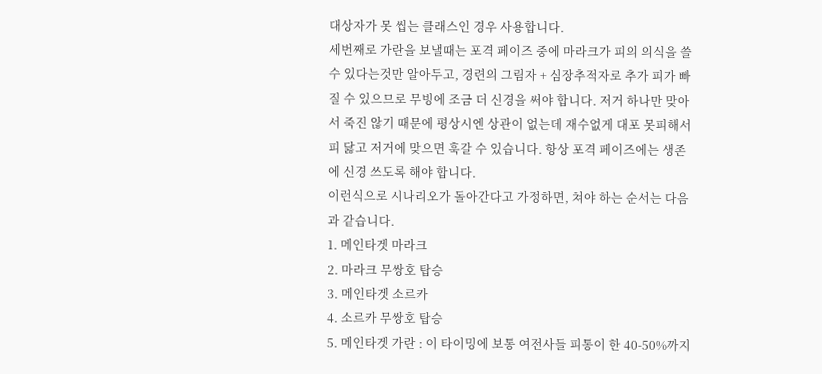대상자가 못 씹는 클래스인 경우 사용합니다.
세번째로 가란을 보낼때는 포격 페이즈 중에 마라크가 피의 의식을 쓸 수 있다는것만 알아두고, 경련의 그림자 + 심장추적자로 추가 피가 빠질 수 있으므로 무빙에 조금 더 신경을 써야 합니다. 저거 하나만 맞아서 죽진 않기 때문에 평상시엔 상관이 없는데 재수없게 대포 못피해서 피 닳고 저거에 맞으면 훅갈 수 있습니다. 항상 포격 페이즈에는 생존에 신경 쓰도록 해야 합니다.
이런식으로 시나리오가 돌아간다고 가정하면, 쳐야 하는 순서는 다음과 같습니다.
1. 메인타겟 마라크
2. 마라크 무쌍호 탑승
3. 메인타겟 소르카
4. 소르카 무쌍호 탑승
5. 메인타겟 가란 : 이 타이밍에 보통 여전사들 피통이 한 40-50%까지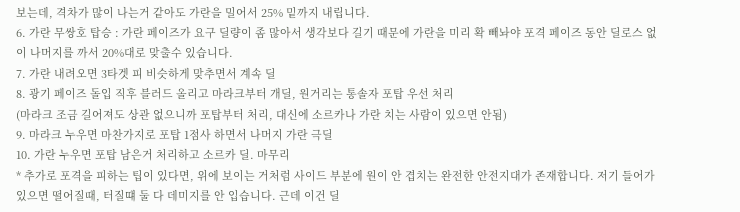보는데, 격차가 많이 나는거 같아도 가란을 밀어서 25% 밑까지 내립니다.
6. 가란 무쌍호 탑승 : 가란 페이즈가 요구 딜량이 좀 많아서 생각보다 길기 때문에 가란을 미리 확 빼놔야 포격 페이즈 동안 딜로스 없이 나머지를 까서 20%대로 맞출수 있습니다.
7. 가란 내려오면 3타겟 피 비슷하게 맞추면서 계속 딜
8. 광기 페이즈 돌입 직후 블러드 올리고 마라크부터 개딜, 원거리는 통솔자 포탑 우선 처리
(마라크 조금 길어져도 상관 없으니까 포탑부터 처리, 대신에 소르카나 가란 치는 사람이 있으면 안됨)
9. 마라크 누우면 마찬가지로 포탑 1점사 하면서 나머지 가란 극딜
10. 가란 누우면 포탑 남은거 처리하고 소르카 딜. 마무리
* 추가로 포격을 피하는 팁이 있다면, 위에 보이는 거처럼 사이드 부분에 원이 안 겹치는 완전한 안전지대가 존재합니다. 저기 들어가 있으면 떨어질때, 터질떄 둘 다 데미지를 안 입습니다. 근데 이건 딜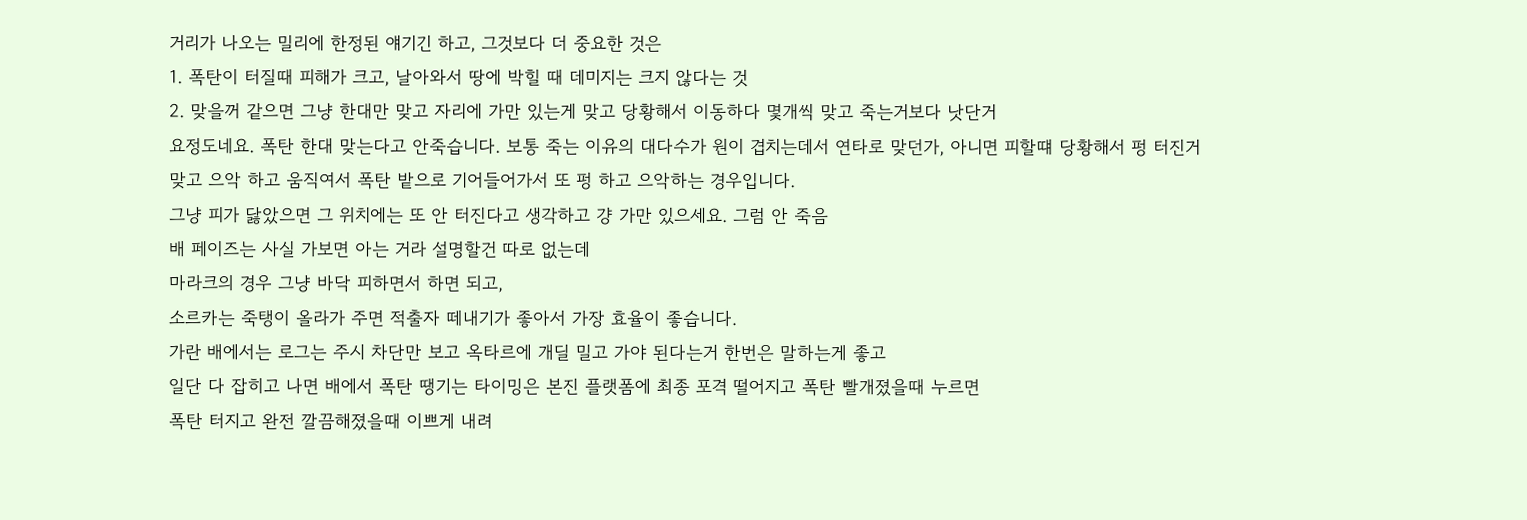거리가 나오는 밀리에 한정된 얘기긴 하고, 그것보다 더 중요한 것은
1. 폭탄이 터질때 피해가 크고, 날아와서 땅에 박힐 때 데미지는 크지 않다는 것
2. 맞을꺼 같으면 그냥 한대만 맞고 자리에 가만 있는게 맞고 당황해서 이동하다 몇개씩 맞고 죽는거보다 낫단거
요정도네요. 폭탄 한대 맞는다고 안죽습니다. 보통 죽는 이유의 대다수가 원이 겹치는데서 연타로 맞던가, 아니면 피할떄 당황해서 펑 터진거 맞고 으악 하고 움직여서 폭탄 밭으로 기어들어가서 또 펑 하고 으악하는 경우입니다.
그냥 피가 닳았으면 그 위치에는 또 안 터진다고 생각하고 걍 가만 있으세요. 그럼 안 죽음
배 페이즈는 사실 가보면 아는 거라 설명할건 따로 없는데
마라크의 경우 그냥 바닥 피하면서 하면 되고,
소르카는 죽탱이 올라가 주면 적출자 떼내기가 좋아서 가장 효율이 좋습니다.
가란 배에서는 로그는 주시 차단만 보고 옥타르에 개딜 밀고 가야 된다는거 한번은 말하는게 좋고
일단 다 잡히고 나면 배에서 폭탄 땡기는 타이밍은 본진 플랫폼에 최종 포격 떨어지고 폭탄 빨개졌을때 누르면
폭탄 터지고 완전 깔끔해졌을때 이쁘게 내려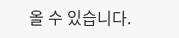올 수 있습니다.